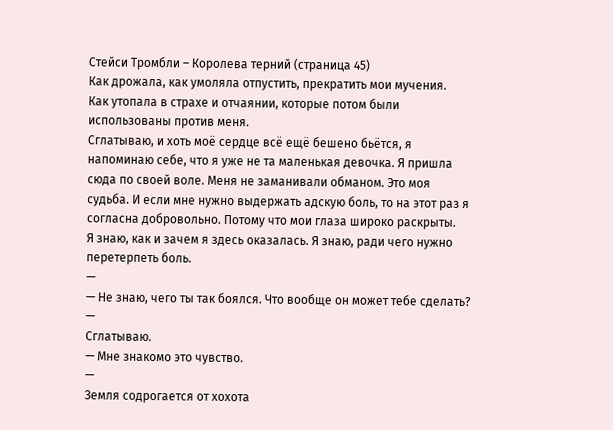Стейси Тромбли – Королева терний (страница 45)
Как дрожала, как умоляла отпустить, прекратить мои мучения.
Как утопала в страхе и отчаянии, которые потом были использованы против меня.
Сглатываю, и хоть моё сердце всё ещё бешено бьётся, я напоминаю себе, что я уже не та маленькая девочка. Я пришла сюда по своей воле. Меня не заманивали обманом. Это моя судьба. И если мне нужно выдержать адскую боль, то на этот раз я согласна добровольно. Потому что мои глаза широко раскрыты.
Я знаю, как и зачем я здесь оказалась. Я знаю, ради чего нужно перетерпеть боль.
—
— Не знаю, чего ты так боялся. Что вообще он может тебе сделать?
—
Сглатываю.
— Мне знакомо это чувство.
—
Земля содрогается от хохота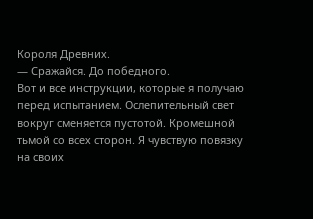Короля Древних.
— Сражайся. До победного.
Вот и все инструкции, которые я получаю перед испытанием. Ослепительный свет вокруг сменяется пустотой. Кромешной тьмой со всех сторон. Я чувствую повязку на своих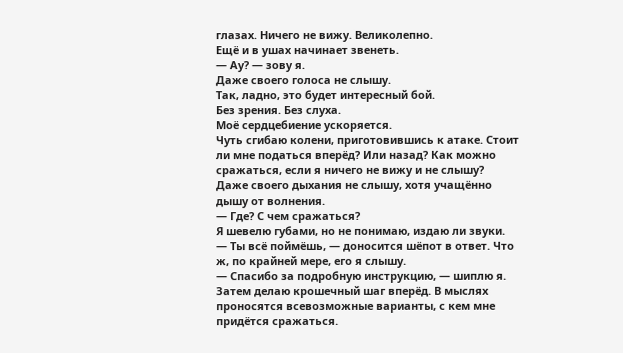глазах. Ничего не вижу. Великолепно.
Ещё и в ушах начинает звенеть.
— Ау? — зову я.
Даже своего голоса не слышу.
Так, ладно, это будет интересный бой.
Без зрения. Без слуха.
Моё сердцебиение ускоряется.
Чуть сгибаю колени, приготовившись к атаке. Стоит ли мне податься вперёд? Или назад? Как можно сражаться, если я ничего не вижу и не слышу?
Даже своего дыхания не слышу, хотя учащённо дышу от волнения.
— Где? С чем сражаться?
Я шевелю губами, но не понимаю, издаю ли звуки.
— Ты всё поймёшь, — доносится шёпот в ответ. Что ж, по крайней мере, его я слышу.
— Спасибо за подробную инструкцию, — шиплю я. Затем делаю крошечный шаг вперёд. В мыслях проносятся всевозможные варианты, с кем мне придётся сражаться.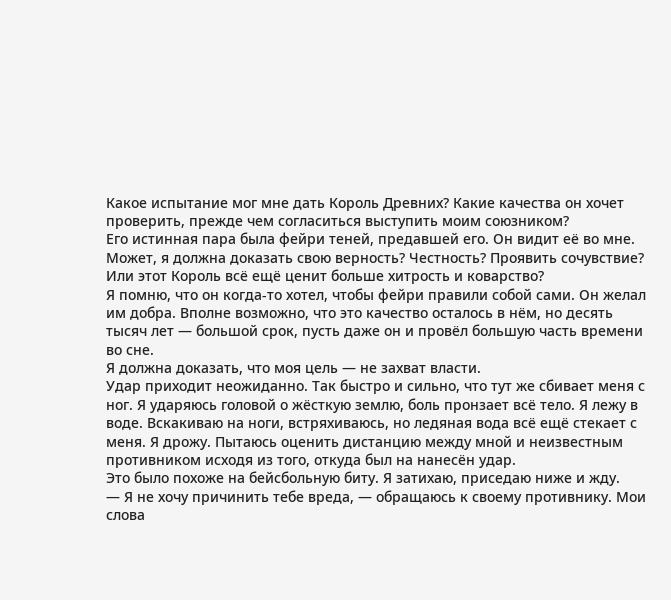Какое испытание мог мне дать Король Древних? Какие качества он хочет проверить, прежде чем согласиться выступить моим союзником?
Его истинная пара была фейри теней, предавшей его. Он видит её во мне. Может, я должна доказать свою верность? Честность? Проявить сочувствие?
Или этот Король всё ещё ценит больше хитрость и коварство?
Я помню, что он когда-то хотел, чтобы фейри правили собой сами. Он желал им добра. Вполне возможно, что это качество осталось в нём, но десять тысяч лет — большой срок, пусть даже он и провёл большую часть времени во сне.
Я должна доказать, что моя цель — не захват власти.
Удар приходит неожиданно. Так быстро и сильно, что тут же сбивает меня с ног. Я ударяюсь головой о жёсткую землю, боль пронзает всё тело. Я лежу в воде. Вскакиваю на ноги, встряхиваюсь, но ледяная вода всё ещё стекает с меня. Я дрожу. Пытаюсь оценить дистанцию между мной и неизвестным противником исходя из того, откуда был на нанесён удар.
Это было похоже на бейсбольную биту. Я затихаю, приседаю ниже и жду.
— Я не хочу причинить тебе вреда, — обращаюсь к своему противнику. Мои слова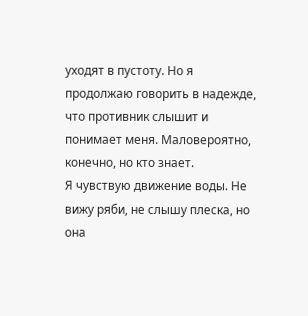уходят в пустоту. Но я продолжаю говорить в надежде, что противник слышит и понимает меня. Маловероятно, конечно, но кто знает.
Я чувствую движение воды. Не вижу ряби, не слышу плеска, но она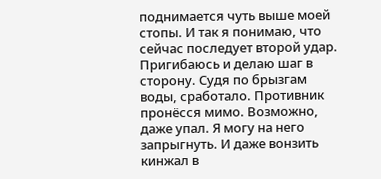поднимается чуть выше моей стопы. И так я понимаю, что сейчас последует второй удар.
Пригибаюсь и делаю шаг в сторону. Судя по брызгам воды, сработало. Противник пронёсся мимо. Возможно, даже упал. Я могу на него запрыгнуть. И даже вонзить кинжал в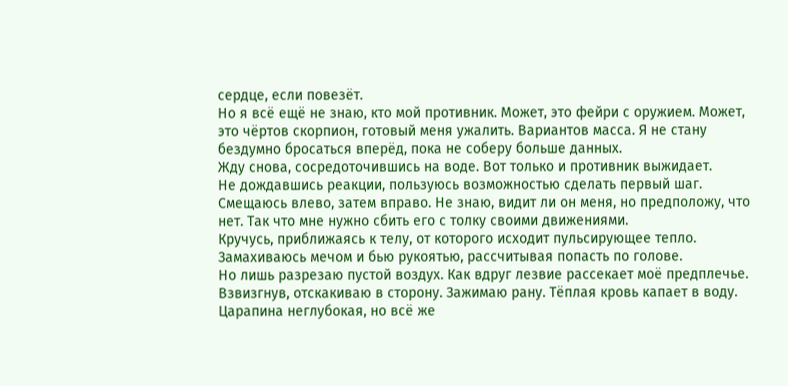сердце, если повезёт.
Но я всё ещё не знаю, кто мой противник. Может, это фейри с оружием. Может, это чёртов скорпион, готовый меня ужалить. Вариантов масса. Я не стану бездумно бросаться вперёд, пока не соберу больше данных.
Жду снова, сосредоточившись на воде. Вот только и противник выжидает.
Не дождавшись реакции, пользуюсь возможностью сделать первый шаг. Смещаюсь влево, затем вправо. Не знаю, видит ли он меня, но предположу, что нет. Так что мне нужно сбить его с толку своими движениями.
Кручусь, приближаясь к телу, от которого исходит пульсирующее тепло. Замахиваюсь мечом и бью рукоятью, рассчитывая попасть по голове.
Но лишь разрезаю пустой воздух. Как вдруг лезвие рассекает моё предплечье.
Взвизгнув, отскакиваю в сторону. Зажимаю рану. Тёплая кровь капает в воду. Царапина неглубокая, но всё же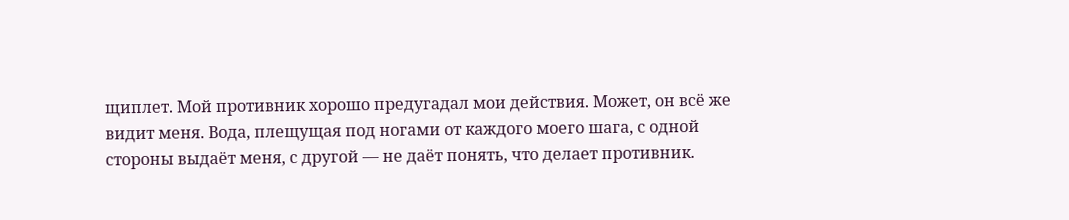щиплет. Мой противник хорошо предугадал мои действия. Может, он всё же видит меня. Вода, плещущая под ногами от каждого моего шага, с одной стороны выдаёт меня, с другой — не даёт понять, что делает противник.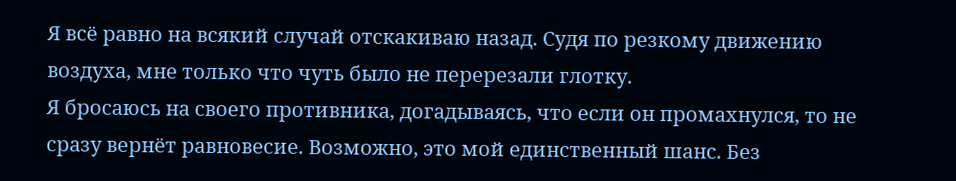Я всё равно на всякий случай отскакиваю назад. Судя по резкому движению воздуха, мне только что чуть было не перерезали глотку.
Я бросаюсь на своего противника, догадываясь, что если он промахнулся, то не сразу вернёт равновесие. Возможно, это мой единственный шанс. Без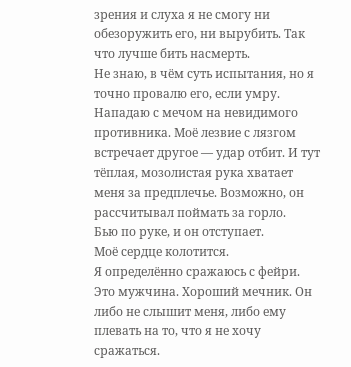зрения и слуха я не смогу ни обезоружить его, ни вырубить. Так что лучше бить насмерть.
Не знаю, в чём суть испытания, но я точно провалю его, если умру.
Нападаю с мечом на невидимого противника. Моё лезвие с лязгом встречает другое — удар отбит. И тут тёплая, мозолистая рука хватает меня за предплечье. Возможно, он рассчитывал поймать за горло.
Бью по руке, и он отступает.
Моё сердце колотится.
Я определённо сражаюсь с фейри. Это мужчина. Хороший мечник. Он либо не слышит меня, либо ему плевать на то, что я не хочу сражаться.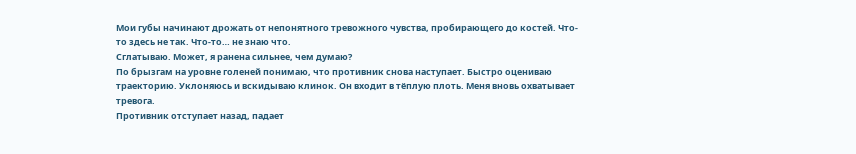Мои губы начинают дрожать от непонятного тревожного чувства, пробирающего до костей. Что-то здесь не так. Что-то… не знаю что.
Сглатываю. Может, я ранена сильнее, чем думаю?
По брызгам на уровне голеней понимаю, что противник снова наступает. Быстро оцениваю траекторию. Уклоняюсь и вскидываю клинок. Он входит в тёплую плоть. Меня вновь охватывает тревога.
Противник отступает назад, падает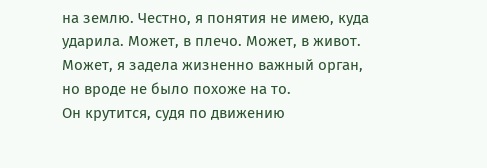на землю. Честно, я понятия не имею, куда ударила. Может, в плечо. Может, в живот. Может, я задела жизненно важный орган, но вроде не было похоже на то.
Он крутится, судя по движению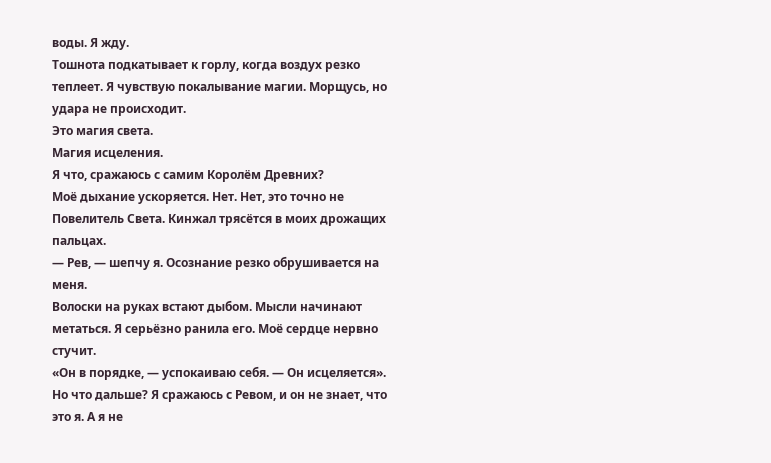воды. Я жду.
Тошнота подкатывает к горлу, когда воздух резко теплеет. Я чувствую покалывание магии. Морщусь, но удара не происходит.
Это магия света.
Магия исцеления.
Я что, сражаюсь с самим Королём Древних?
Моё дыхание ускоряется. Нет. Нет, это точно не Повелитель Света. Кинжал трясётся в моих дрожащих пальцах.
— Рев, — шепчу я. Осознание резко обрушивается на меня.
Волоски на руках встают дыбом. Мысли начинают метаться. Я серьёзно ранила его. Моё сердце нервно стучит.
«Он в порядке, — успокаиваю себя. — Он исцеляется».
Но что дальше? Я сражаюсь с Ревом, и он не знает, что это я. А я не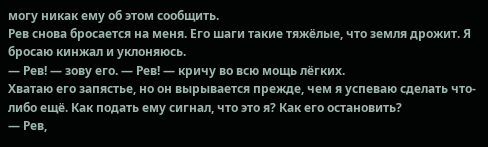могу никак ему об этом сообщить.
Рев снова бросается на меня. Его шаги такие тяжёлые, что земля дрожит. Я бросаю кинжал и уклоняюсь.
— Рев! — зову его. — Рев! — кричу во всю мощь лёгких.
Хватаю его запястье, но он вырывается прежде, чем я успеваю сделать что-либо ещё. Как подать ему сигнал, что это я? Как его остановить?
— Рев,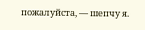пожалуйста, — шепчу я.